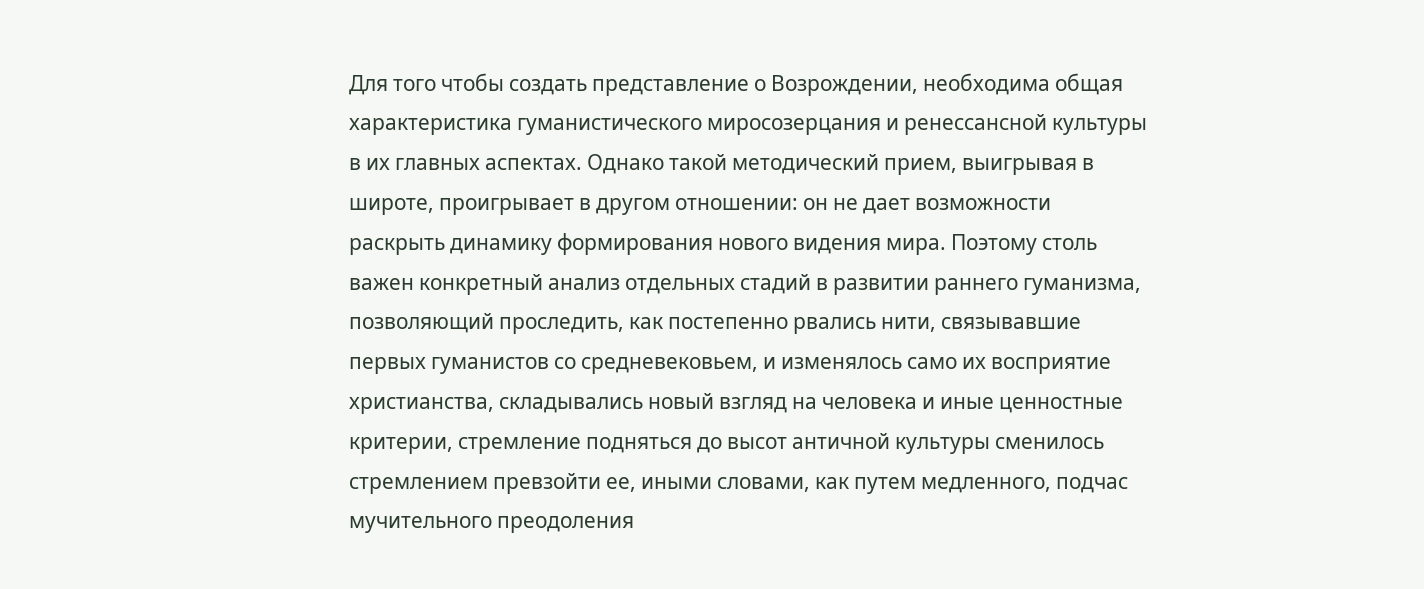Для того чтобы создать представление о Возрождении, необходима общая характеристика гуманистического миросозерцания и ренессансной культуры в их главных аспектах. Однако такой методический прием, выигрывая в широте, проигрывает в другом отношении: он не дает возможности раскрыть динамику формирования нового видения мира. Поэтому столь важен конкретный анализ отдельных стадий в развитии раннего гуманизма, позволяющий проследить, как постепенно рвались нити, связывавшие первых гуманистов со средневековьем, и изменялось само их восприятие христианства, складывались новый взгляд на человека и иные ценностные критерии, стремление подняться до высот античной культуры сменилось стремлением превзойти ее, иными словами, как путем медленного, подчас мучительного преодоления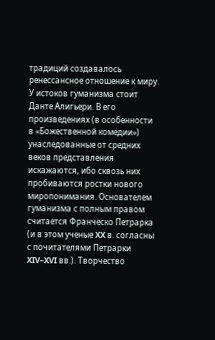традиций создавалось ренессансное отношение к миру.
У истоков гуманизма стоит Данте Алигьери. В его произведениях (в особенности в «Божественной комедии») унаследованные от средних веков представления искажаются, ибо сквозь них пробиваются ростки нового миропонимания. Основателем гуманизма с полным правом считается Франческо Петрарка (и в этом ученые XX в. согласны с почитателями Петрарки XIV–XVI вв.). Творчество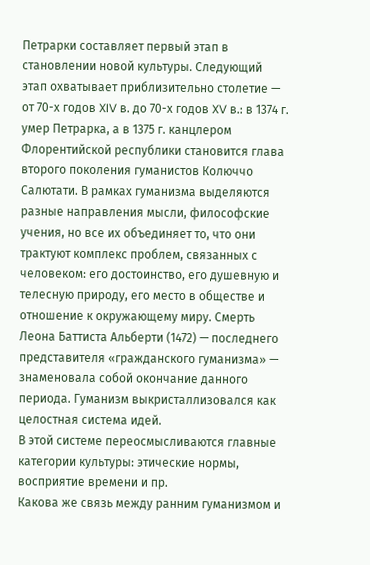Петрарки составляет первый этап в становлении новой культуры. Следующий этап охватывает приблизительно столетие — от 70-х годов XIV в. до 70-х годов XV в.: в 1374 г. умер Петрарка, а в 1375 г. канцлером Флорентийской республики становится глава второго поколения гуманистов Колюччо Салютати. В рамках гуманизма выделяются разные направления мысли, философские учения, но все их объединяет то, что они трактуют комплекс проблем, связанных с человеком: его достоинство, его душевную и телесную природу, его место в обществе и отношение к окружающему миру. Смерть Леона Баттиста Альберти (1472) — последнего представителя «гражданского гуманизма» — знаменовала собой окончание данного периода. Гуманизм выкристаллизовался как целостная система идей.
В этой системе переосмысливаются главные категории культуры: этические нормы, восприятие времени и пр.
Какова же связь между ранним гуманизмом и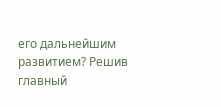его дальнейшим развитием? Решив главный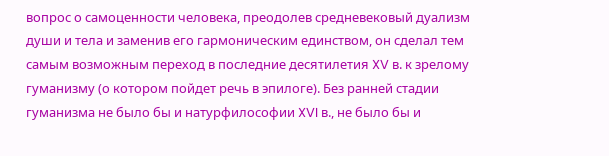вопрос о самоценности человека, преодолев средневековый дуализм души и тела и заменив его гармоническим единством, он сделал тем самым возможным переход в последние десятилетия XV в. к зрелому гуманизму (о котором пойдет речь в эпилоге). Без ранней стадии гуманизма не было бы и натурфилософии XVI в., не было бы и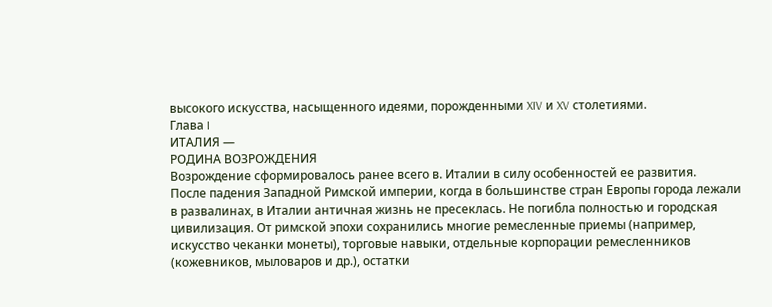высокого искусства, насыщенного идеями, порожденными XIV и XV столетиями.
Глава I
ИТАЛИЯ —
РОДИНА ВОЗРОЖДЕНИЯ
Возрождение сформировалось ранее всего в. Италии в силу особенностей ее развития.
После падения Западной Римской империи, когда в большинстве стран Европы города лежали в развалинах, в Италии античная жизнь не пресеклась. Не погибла полностью и городская цивилизация. От римской эпохи сохранились многие ремесленные приемы (например, искусство чеканки монеты), торговые навыки, отдельные корпорации ремесленников (кожевников, мыловаров и др.), остатки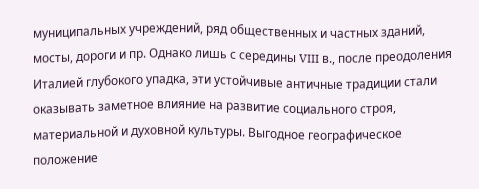муниципальных учреждений, ряд общественных и частных зданий, мосты, дороги и пр. Однако лишь с середины VIII в., после преодоления Италией глубокого упадка, эти устойчивые античные традиции стали оказывать заметное влияние на развитие социального строя, материальной и духовной культуры. Выгодное географическое положение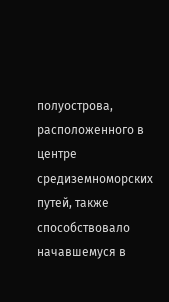полуострова, расположенного в центре средиземноморских путей, также способствовало начавшемуся в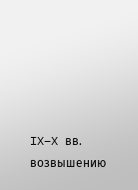IX–X вв. возвышению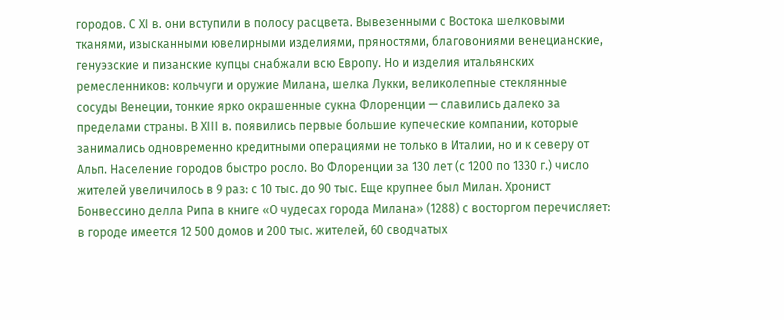городов. С XI в. они вступили в полосу расцвета. Вывезенными с Востока шелковыми тканями, изысканными ювелирными изделиями, пряностями, благовониями венецианские, генуэзские и пизанские купцы снабжали всю Европу. Но и изделия итальянских ремесленников: кольчуги и оружие Милана, шелка Лукки, великолепные стеклянные сосуды Венеции, тонкие ярко окрашенные сукна Флоренции — славились далеко за пределами страны. В XIII в. появились первые большие купеческие компании, которые занимались одновременно кредитными операциями не только в Италии, но и к северу от Альп. Население городов быстро росло. Во Флоренции за 130 лет (с 1200 по 1330 г.) число жителей увеличилось в 9 раз: с 10 тыс. до 90 тыс. Еще крупнее был Милан. Хронист Бонвессино делла Рипа в книге «О чудесах города Милана» (1288) с восторгом перечисляет: в городе имеется 12 500 домов и 200 тыс. жителей, 60 сводчатых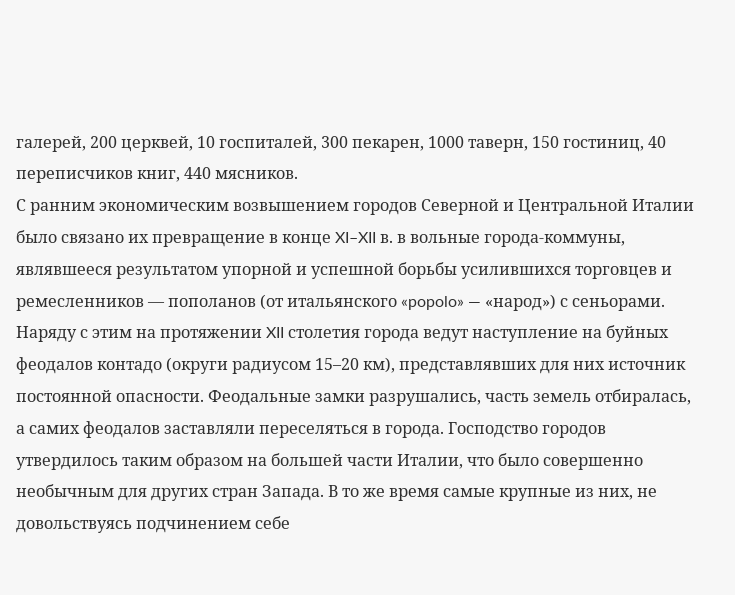галерей, 200 церквей, 10 госпиталей, 300 пекарен, 1000 таверн, 150 гостиниц, 40 переписчиков книг, 440 мясников.
С ранним экономическим возвышением городов Северной и Центральной Италии было связано их превращение в конце XI–XII в. в вольные города-коммуны, являвшееся результатом упорной и успешной борьбы усилившихся торговцев и ремесленников — пополанов (от итальянского «popolo» — «народ») с сеньорами. Наряду с этим на протяжении XII столетия города ведут наступление на буйных феодалов контадо (округи радиусом 15–20 км), представлявших для них источник постоянной опасности. Феодальные замки разрушались, часть земель отбиралась, а самих феодалов заставляли переселяться в города. Господство городов утвердилось таким образом на большей части Италии, что было совершенно необычным для других стран Запада. В то же время самые крупные из них, не довольствуясь подчинением себе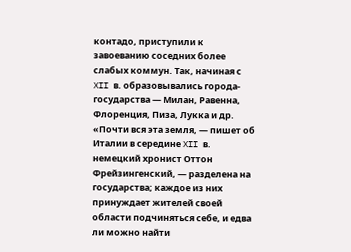контадо, приступили к завоеванию соседних более слабых коммун. Так, начиная с XII в. образовывались города-государства — Милан, Равенна, Флоренция, Пиза, Лукка и др. «Почти вся эта земля, — пишет об Италии в середине XII в. немецкий хронист Оттон Фрейзингенский, — разделена на государства; каждое из них принуждает жителей своей области подчиняться себе, и едва ли можно найти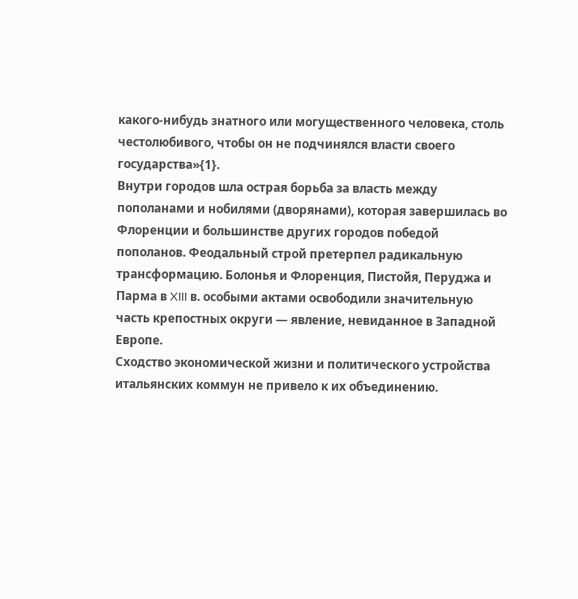какого-нибудь знатного или могущественного человека, столь честолюбивого, чтобы он не подчинялся власти своего государства»{1}.
Внутри городов шла острая борьба за власть между пополанами и нобилями (дворянами), которая завершилась во Флоренции и большинстве других городов победой пополанов. Феодальный строй претерпел радикальную трансформацию. Болонья и Флоренция, Пистойя, Перуджа и Парма в XIII в. особыми актами освободили значительную часть крепостных округи — явление, невиданное в Западной Европе.
Сходство экономической жизни и политического устройства итальянских коммун не привело к их объединению.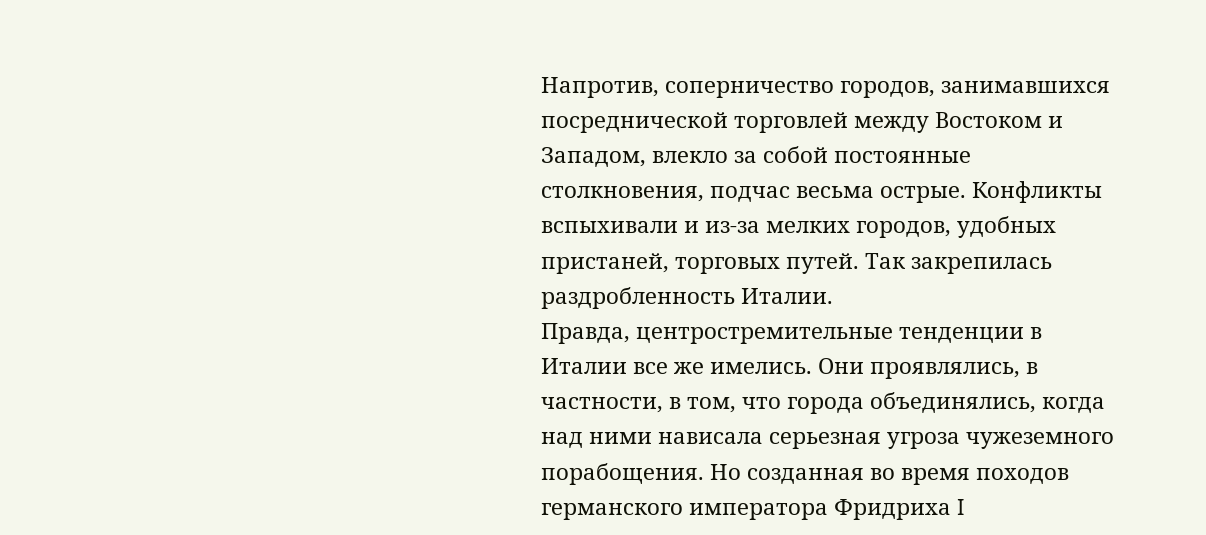Напротив, соперничество городов, занимавшихся посреднической торговлей между Востоком и Западом, влекло за собой постоянные столкновения, подчас весьма острые. Конфликты вспыхивали и из-за мелких городов, удобных пристаней, торговых путей. Так закрепилась раздробленность Италии.
Правда, центростремительные тенденции в Италии все же имелись. Они проявлялись, в частности, в том, что города объединялись, когда над ними нависала серьезная угроза чужеземного порабощения. Но созданная во время походов германского императора Фридриха I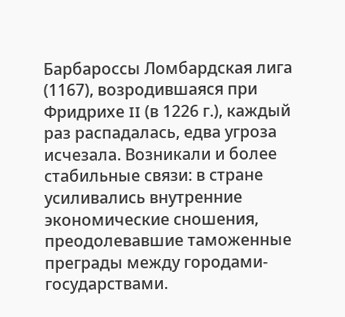Барбароссы Ломбардская лига (1167), возродившаяся при Фридрихе II (в 1226 г.), каждый раз распадалась, едва угроза исчезала. Возникали и более стабильные связи: в стране усиливались внутренние экономические сношения, преодолевавшие таможенные преграды между городами-государствами.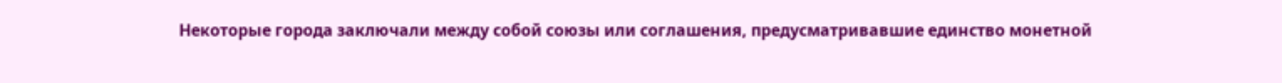Некоторые города заключали между собой союзы или соглашения, предусматривавшие единство монетной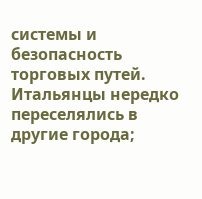системы и безопасность торговых путей. Итальянцы нередко переселялись в другие города;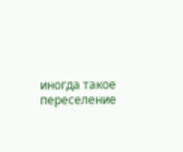иногда такое переселение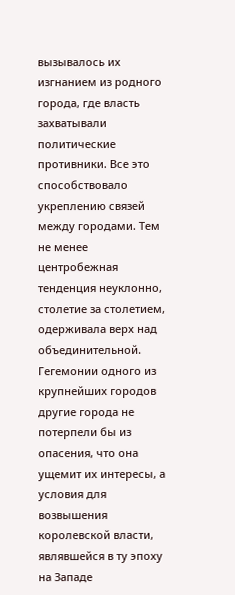вызывалось их изгнанием из родного города, где власть захватывали политические противники. Все это способствовало укреплению связей между городами. Тем не менее центробежная тенденция неуклонно, столетие за столетием, одерживала верх над объединительной. Гегемонии одного из крупнейших городов другие города не потерпели бы из опасения, что она ущемит их интересы, а условия для возвышения королевской власти, являвшейся в ту эпоху на Западе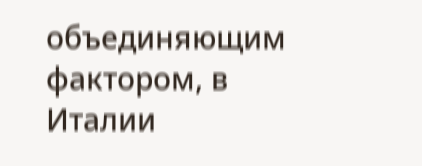объединяющим фактором, в Италии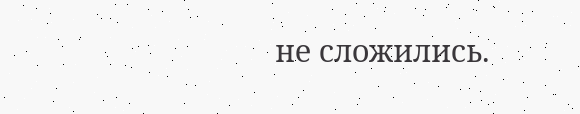не сложились.